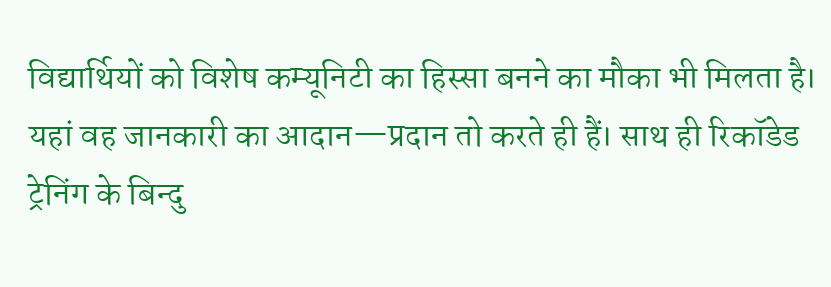विद्यार्थियों को विशेष कम्यूनिटी का हिस्सा बनने का मौका भी मिलता है। यहां वह जानकारी का आदान—प्रदान तो करते ही हैं। साथ ही रिकॉडेड ट्रेनिंग के बिन्दु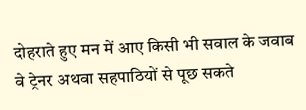दोहराते हुए मन में आए किसी भी सवाल के जवाब वे ट्रेनर अथवा सहपाठियों से पूछ सकते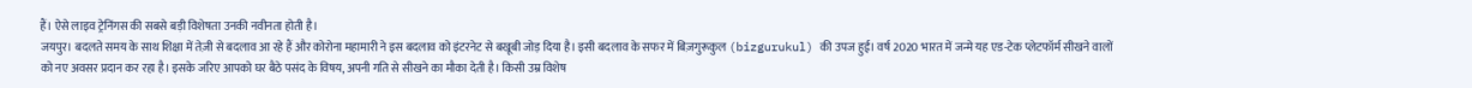हैं। ऐसे लाइव ट्रेनिंगस की सबसे बड़ी विशेषता उनकी नवीनता होती है।
जयपुर। बदलते समय के साथ शिक्षा में तेज़ी से बदलाव आ रहे हैं और कोरोना महामारी ने इस बदलाव को इंटरनेट से बखूबी जोड़ दिया है। इसी बदलाव के सफर में बिज़गुरूकुल (bizgurukul) की उपज हुई। वर्ष 2020 भारत में जन्मे यह एड-टेक प्लेटफॉर्म सीखने वालों को नए अवसर प्रदान कर रहा है। इसके जरिए आपको घर बैठे पसंद के विषय, अपनी गति से सीखने का मौका देती है। किसी उम्र विशेष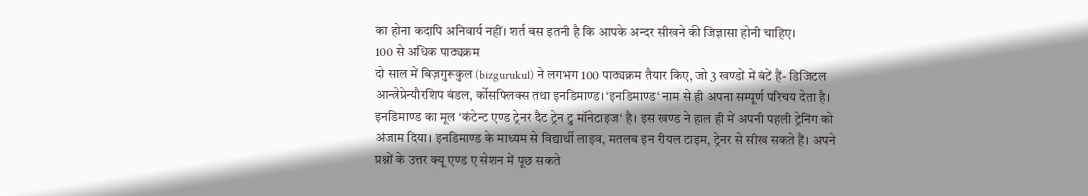का होना कदापि अनिवार्य नहीं। शर्त बस इतनी है कि आपके अन्दर सीखने की जिज्ञासा होनी चाहिए।
100 से अधिक पाठ्यक्रम
दो साल में बिज़गुरूकुल (bizgurukul) ने लगभग 100 पाठ्यक्रम तैयार किए, जो 3 खण्डों में बंटें हैं- डिजिटल आन्त्रेप्रेन्यौरशिप बंडल, र्कोसफ्लिक्स तथा इनडिमाण्ड। ‘इनडिमाण्ड‘ नाम से ही अपना सम्पूर्ण परिचय देता है। इनडिमाण्ड का मूल ‘कंटेन्ट एण्ड ट्रेनर दैट ट्रेन टु मॉनेटाइज‘ है। इस खण्ड ने हाल ही में अपनी पहली ट्रेनिंग को अंजाम दिया। इनडिमाण्ड के माध्यम से विद्यार्थी लाइव, मतलब इन रीयल टाइम, ट्रेनर से सीख सकते हैं। अपने प्रश्नों के उत्तर क्यू एण्ड ए सेशन में पूछ सकते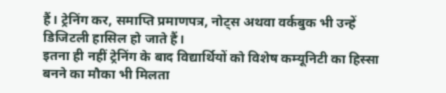हैं। ट्रेनिंग कर, समाप्ति प्रमाणपत्र, नोट्स अथवा वर्कबुक भी उन्हें डिजिटली हासिल हो जाते हैं।
इतना ही नहीं ट्रेनिंग के बाद विद्यार्थियों को विशेष कम्यूनिटी का हिस्सा बनने का मौका भी मिलता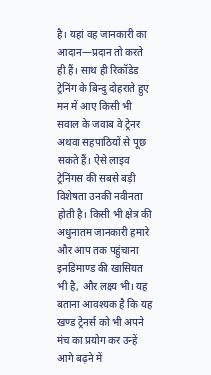है। यहां वह जानकारी का आदान—प्रदान तो करते ही हैं। साथ ही रिकॉडेड ट्रेनिंग के बिन्दु दोहराते हुए मन में आए किसी भी सवाल के जवाब वे ट्रेनर अथवा सहपाठियों से पूछ सकते हैं। ऐसे लाइव ट्रेनिंगस की सबसे बड़ी विशेषता उनकी नवीनता होती है। किसी भी क्षेत्र की अधुनातम जानकारी हमारे और आप तक पहुंचाना इनडिमाण्ड की खासियत भी है, और लक्ष्य भी। यह बताना आवश्यक है कि यह खण्ड ट्रेनर्स को भी अपने मंच का प्रयोग कर उन्हें आगे बढ़ने में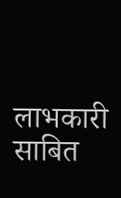लाभकारी साबित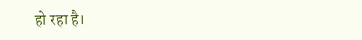हो रहा है।